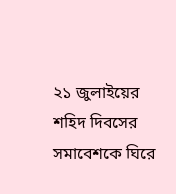২১ জুলাইয়ের শহিদ দিবসের সমাবেশকে ঘিরে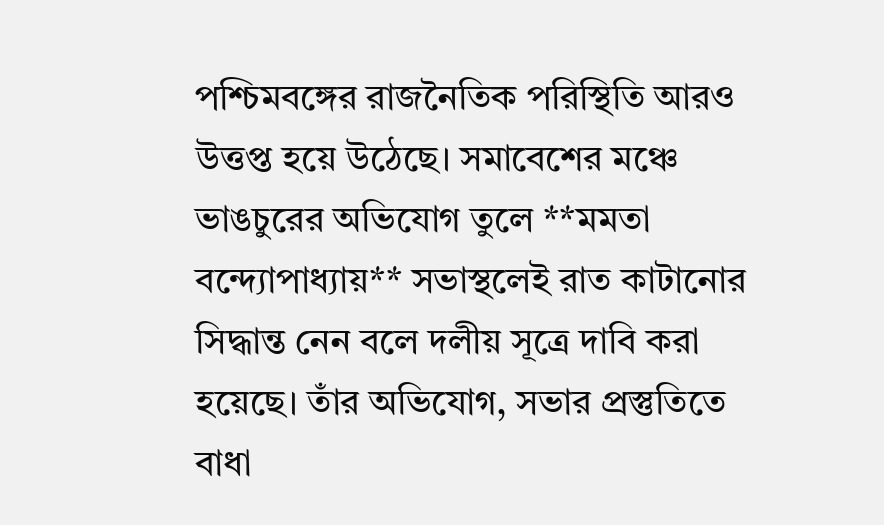পশ্চিমবঙ্গের রাজনৈতিক পরিস্থিতি আরও উত্তপ্ত হয়ে উঠেছে। সমাবেশের মঞ্চে ভাঙচুরের অভিযোগ তুলে **মমতা বন্দ্যোপাধ্যায়** সভাস্থলেই রাত কাটানোর সিদ্ধান্ত নেন বলে দলীয় সূত্রে দাবি করা হয়েছে। তাঁর অভিযোগ, সভার প্রস্তুতিতে বাধা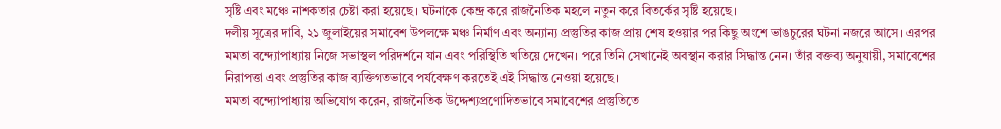সৃষ্টি এবং মঞ্চে নাশকতার চেষ্টা করা হয়েছে। ঘটনাকে কেন্দ্র করে রাজনৈতিক মহলে নতুন করে বিতর্কের সৃষ্টি হয়েছে।
দলীয় সূত্রের দাবি, ২১ জুলাইয়ের সমাবেশ উপলক্ষে মঞ্চ নির্মাণ এবং অন্যান্য প্রস্তুতির কাজ প্রায় শেষ হওয়ার পর কিছু অংশে ভাঙচুরের ঘটনা নজরে আসে। এরপর মমতা বন্দ্যোপাধ্যায় নিজে সভাস্থল পরিদর্শনে যান এবং পরিস্থিতি খতিয়ে দেখেন। পরে তিনি সেখানেই অবস্থান করার সিদ্ধান্ত নেন। তাঁর বক্তব্য অনুযায়ী, সমাবেশের নিরাপত্তা এবং প্রস্তুতির কাজ ব্যক্তিগতভাবে পর্যবেক্ষণ করতেই এই সিদ্ধান্ত নেওয়া হয়েছে।
মমতা বন্দ্যোপাধ্যায় অভিযোগ করেন, রাজনৈতিক উদ্দেশ্যপ্রণোদিতভাবে সমাবেশের প্রস্তুতিতে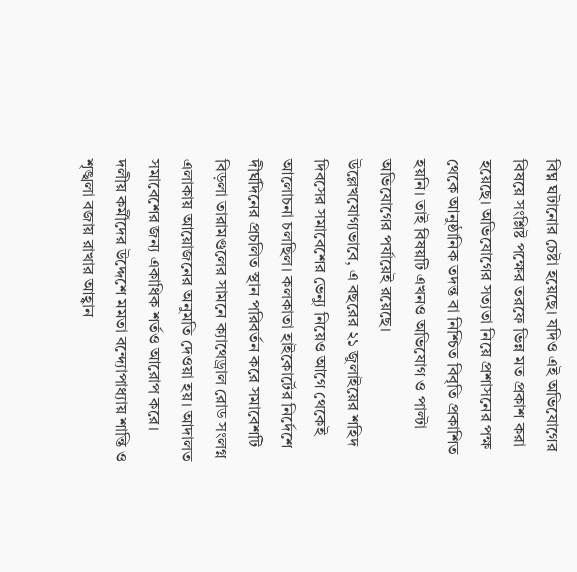বিঘ্ন ঘটানোর চেষ্টা হয়েছে। যদিও এই অভিযোগের বিষয়ে সংশ্লিষ্ট পক্ষের তরফে ভিন্ন মত প্রকাশ করা হয়েছে। অভিযোগের সত্যতা নিয়ে প্রশাসনের পক্ষ থেকে আনুষ্ঠানিক তদন্ত বা নিশ্চিত বিবৃতি প্রকাশিত হয়নি। তাই বিষয়টি এখনও অভিযোগ ও পাল্টা অভিযোগের পর্যায়েই রয়েছে।
উল্লেখযোগ্যভাবে, এ বছরের ২১ জুলাইয়ের শহিদ দিবসের সমাবেশের ভেন্যু নিয়েও আগে থেকেই আলোচনা চলছিল। কলকাতা হাইকোর্টের নির্দেশে দীর্ঘদিনের প্রচলিত স্থান পরিবর্তন করে সমাবেশটি বিড়লা তারামণ্ডলের সামনে ক্যাথেড্রাল রোড সংলগ্ন এলাকায় আয়োজনের অনুমতি দেওয়া হয়। আদালত সমাবেশের জন্য একাধিক শর্তও আরোপ করে।
দলীয় কর্মীদের উদ্দেশে মমতা বন্দ্যোপাধ্যায় শান্তি ও শৃঙ্খলা বজায় রাখার আহ্বান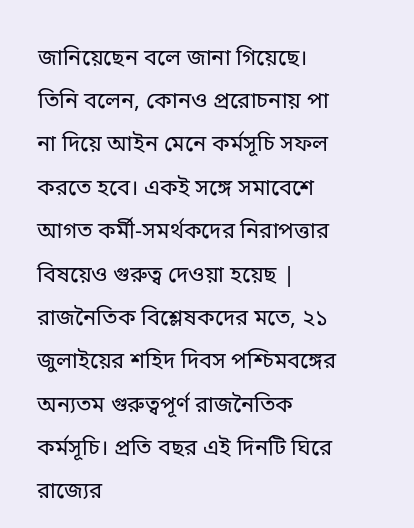জানিয়েছেন বলে জানা গিয়েছে। তিনি বলেন, কোনও প্ররোচনায় পা না দিয়ে আইন মেনে কর্মসূচি সফল করতে হবে। একই সঙ্গে সমাবেশে আগত কর্মী-সমর্থকদের নিরাপত্তার বিষয়েও গুরুত্ব দেওয়া হয়েছ |
রাজনৈতিক বিশ্লেষকদের মতে, ২১ জুলাইয়ের শহিদ দিবস পশ্চিমবঙ্গের অন্যতম গুরুত্বপূর্ণ রাজনৈতিক কর্মসূচি। প্রতি বছর এই দিনটি ঘিরে রাজ্যের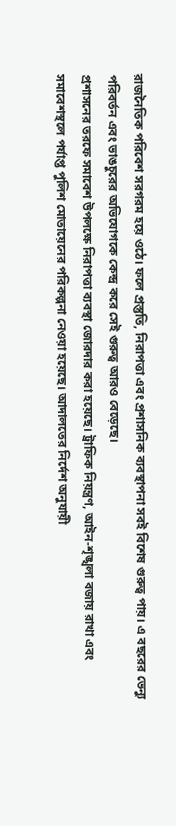রাজনৈতিক পরিবেশ সরগরম হয়ে ওঠে। ফলে প্রস্তুতি, নিরাপত্তা এবং প্রশাসনিক ব্যবস্থাপনা সবই বিশেষ গুরুত্ব পায়। এ বছরের ভেন্যু পরিবর্তন এবং ভাঙচুরের অভিযোগকে কেন্দ্র করে সেই গুরুত্ব আরও বেড়েছে।
প্রশাসনের তরফে সমাবেশ উপলক্ষে নিরাপত্তা ব্যবস্থা জোরদার করা হয়েছে। ট্রাফিক নিয়ন্ত্রণ, আইন-শৃঙ্খলা বজায় রাখা এবং সমাবেশস্থলে পর্যাপ্ত পুলিশ মোতায়েনের পরিকল্পনা নেওয়া হয়েছে। আদালতের নির্দেশ অনুযায়ী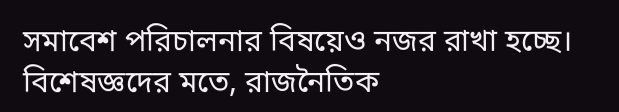সমাবেশ পরিচালনার বিষয়েও নজর রাখা হচ্ছে।
বিশেষজ্ঞদের মতে, রাজনৈতিক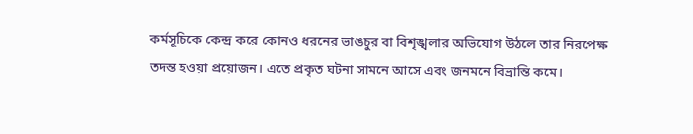কর্মসূচিকে কেন্দ্র করে কোনও ধরনের ভাঙচুর বা বিশৃঙ্খলার অভিযোগ উঠলে তার নিরপেক্ষ তদন্ত হওয়া প্রয়োজন। এতে প্রকৃত ঘটনা সামনে আসে এবং জনমনে বিভ্রান্তি কমে।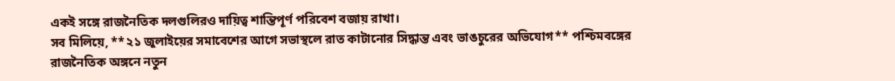একই সঙ্গে রাজনৈতিক দলগুলিরও দায়িত্ব শান্তিপূর্ণ পরিবেশ বজায় রাখা।
সব মিলিয়ে, **২১ জুলাইয়ের সমাবেশের আগে সভাস্থলে রাত কাটানোর সিদ্ধান্ত এবং ভাঙচুরের অভিযোগ** পশ্চিমবঙ্গের রাজনৈতিক অঙ্গনে নতুন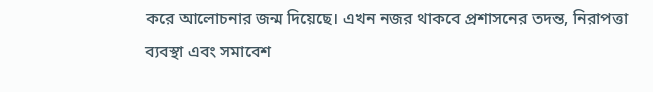করে আলোচনার জন্ম দিয়েছে। এখন নজর থাকবে প্রশাসনের তদন্ত, নিরাপত্তা ব্যবস্থা এবং সমাবেশ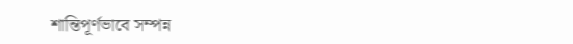শান্তিপূর্ণভাবে সম্পন্ন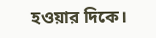হওয়ার দিকে।